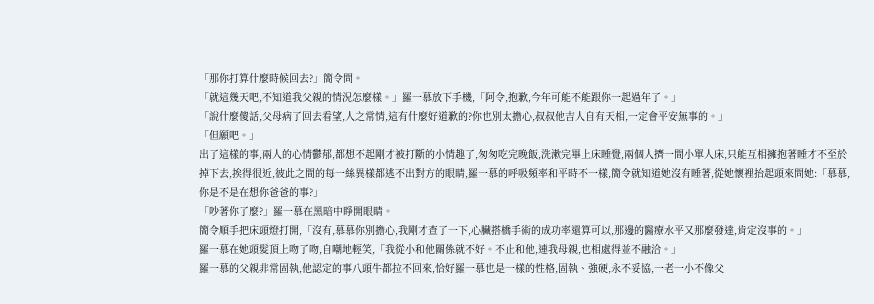「那你打算什麼時候回去?」簡令問。
「就這幾天吧,不知道我父親的情況怎麼樣。」羅一慕放下手機,「阿令,抱歉,今年可能不能跟你一起過年了。」
「說什麼傻話,父母病了回去看望,人之常情,這有什麼好道歉的?你也別太擔心,叔叔他吉人自有天相,一定會平安無事的。」
「但願吧。」
出了這樣的事,兩人的心情鬱郁,都想不起剛才被打斷的小情趣了,匆匆吃完晚飯,洗漱完畢上床睡覺,兩個人擠一間小單人床,只能互相擁抱著睡才不至於掉下去,挨得很近,彼此之間的每一絲異樣都逃不出對方的眼睛,羅一慕的呼吸頻率和平時不一樣,簡令就知道她沒有睡著,從她懷裡抬起頭來問她:「慕慕,你是不是在想你爸爸的事?」
「吵著你了麼?」羅一慕在黑暗中睜開眼睛。
簡令順手把床頭燈打開,「沒有,慕慕你別擔心,我剛才查了一下,心臟搭橋手術的成功率還算可以,那邊的醫療水平又那麼發達,肯定沒事的。」
羅一慕在她頭髮頂上吻了吻,自嘲地輕笑,「我從小和他關係就不好。不止和他,連我母親,也相處得並不融洽。」
羅一慕的父親非常固執,他認定的事八頭牛都拉不回來,恰好羅一慕也是一樣的性格,固執、強硬,永不妥協,一老一小不像父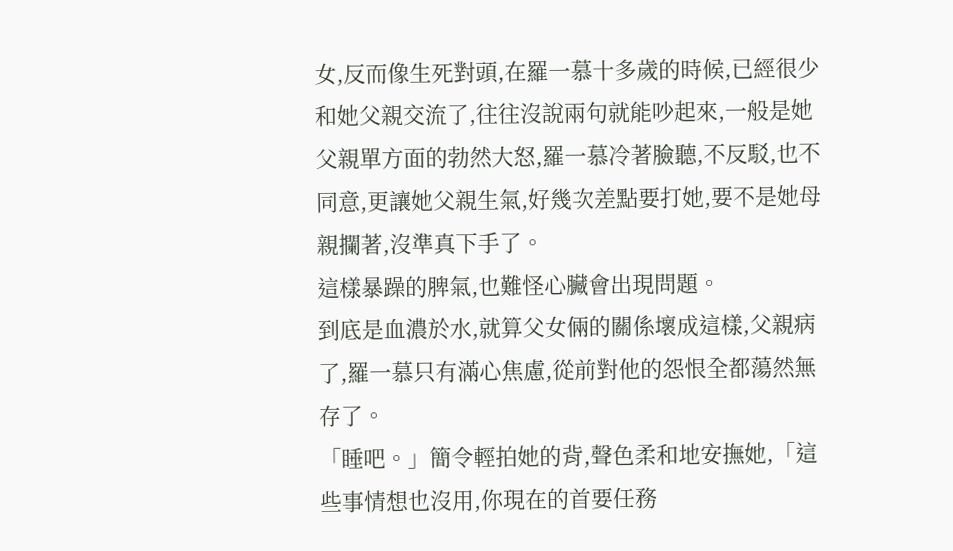女,反而像生死對頭,在羅一慕十多歲的時候,已經很少和她父親交流了,往往沒說兩句就能吵起來,一般是她父親單方面的勃然大怒,羅一慕冷著臉聽,不反駁,也不同意,更讓她父親生氣,好幾次差點要打她,要不是她母親攔著,沒準真下手了。
這樣暴躁的脾氣,也難怪心臟會出現問題。
到底是血濃於水,就算父女倆的關係壞成這樣,父親病了,羅一慕只有滿心焦慮,從前對他的怨恨全都蕩然無存了。
「睡吧。」簡令輕拍她的背,聲色柔和地安撫她,「這些事情想也沒用,你現在的首要任務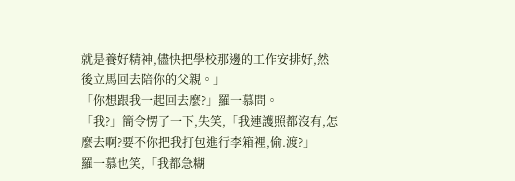就是養好精神,儘快把學校那邊的工作安排好,然後立馬回去陪你的父親。」
「你想跟我一起回去麼?」羅一慕問。
「我?」簡令愣了一下,失笑,「我連護照都沒有,怎麼去啊?要不你把我打包進行李箱裡,偷.渡?」
羅一慕也笑,「我都急糊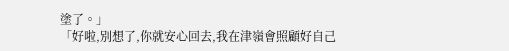塗了。」
「好啦,別想了,你就安心回去,我在津嶺會照顧好自己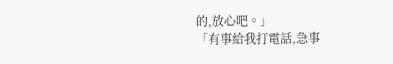的,放心吧。」
「有事給我打電話,急事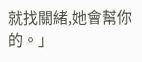就找關緒,她會幫你的。」